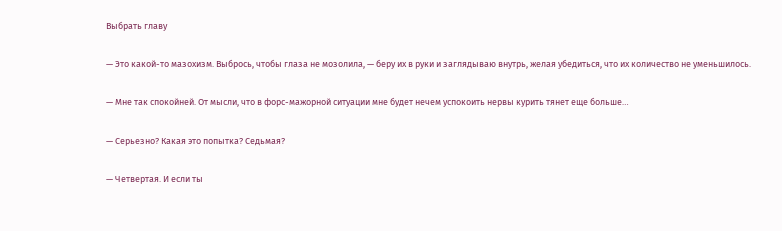Выбрать главу

— Это какой-то мазохизм. Выбрось, чтобы глаза не мозолила, — беру их в руки и заглядываю внутрь, желая убедиться, что их количество не уменьшилось.

— Мне так спокойней. От мысли, что в форс-мажорной ситуации мне будет нечем успокоить нервы курить тянет еще больше…

— Серьезно? Какая это попытка? Седьмая?

— Четвертая. И если ты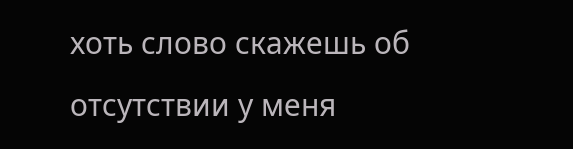хоть слово скажешь об отсутствии у меня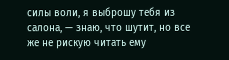силы воли, я выброшу тебя из салона, — знаю, что шутит, но все же не рискую читать ему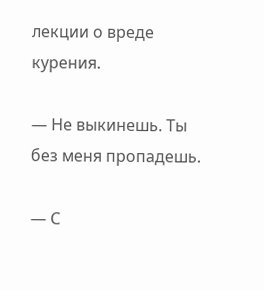лекции о вреде курения.

— Не выкинешь. Ты без меня пропадешь.

— С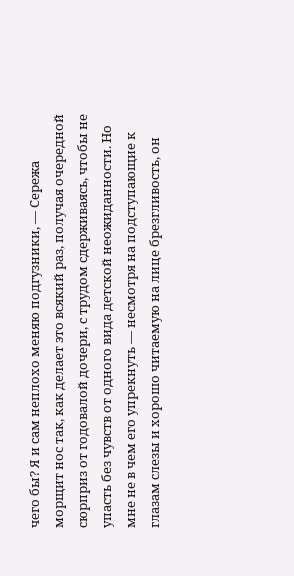чего бы? Я и сам неплохо меняю подгузники, — Сережа морщит нос так, как делает это всякий раз, получая очередной сюрприз от годовалой дочери, с трудом сдерживаясь, чтобы не упасть без чувств от одного вида детской неожиданности. Но мне не в чем его упрекнуть — несмотря на подступающие к глазам слезы и хорошо читаемую на лице брезгливость, он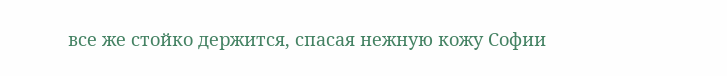все же стойко держится, спасая нежную кожу Софии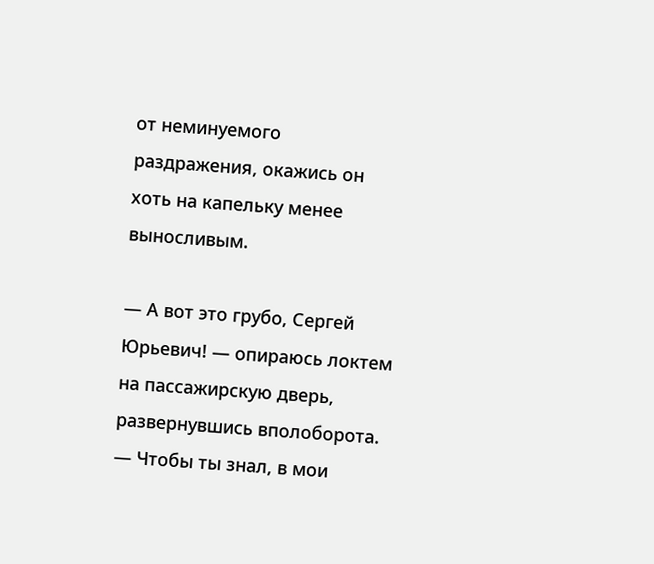от неминуемого раздражения, окажись он хоть на капельку менее выносливым.

— А вот это грубо, Сергей Юрьевич! — опираюсь локтем на пассажирскую дверь, развернувшись вполоборота. — Чтобы ты знал, в мои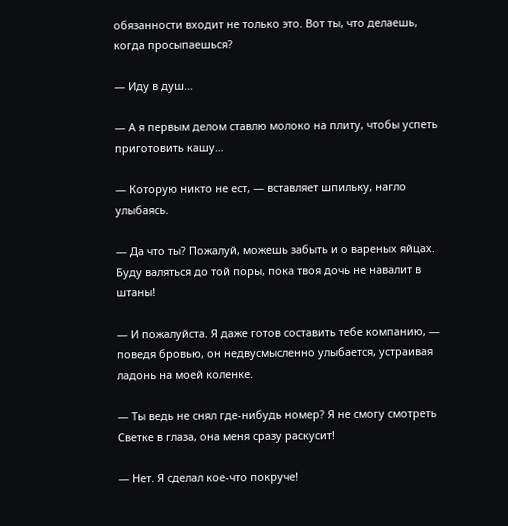обязанности входит не только это. Вот ты, что делаешь, когда просыпаешься?

— Иду в душ…

— А я первым делом ставлю молоко на плиту, чтобы успеть приготовить кашу…

— Которую никто не ест, — вставляет шпильку, нагло улыбаясь.

— Да что ты? Пожалуй, можешь забыть и о вареных яйцах. Буду валяться до той поры, пока твоя дочь не навалит в штаны!

— И пожалуйста. Я даже готов составить тебе компанию, — поведя бровью, он недвусмысленно улыбается, устраивая ладонь на моей коленке.

— Ты ведь не снял где-нибудь номер? Я не смогу смотреть Светке в глаза, она меня сразу раскусит!

— Нет. Я сделал кое-что покруче!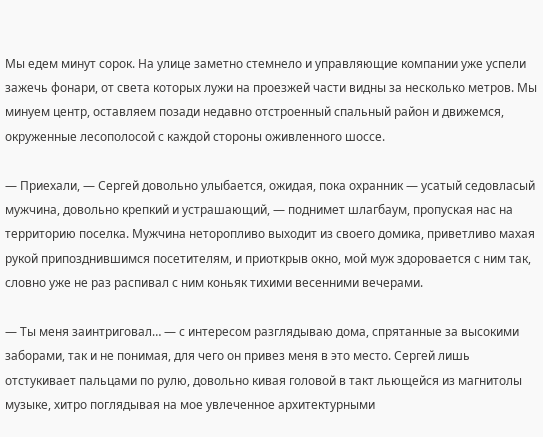Мы едем минут сорок. На улице заметно стемнело и управляющие компании уже успели зажечь фонари, от света которых лужи на проезжей части видны за несколько метров. Мы минуем центр, оставляем позади недавно отстроенный спальный район и движемся, окруженные лесополосой с каждой стороны оживленного шоссе.

— Приехали, — Сергей довольно улыбается, ожидая, пока охранник — усатый седовласый мужчина, довольно крепкий и устрашающий, — поднимет шлагбаум, пропуская нас на территорию поселка. Мужчина неторопливо выходит из своего домика, приветливо махая рукой припозднившимся посетителям, и приоткрыв окно, мой муж здоровается с ним так, словно уже не раз распивал с ним коньяк тихими весенними вечерами.

— Ты меня заинтриговал… — с интересом разглядываю дома, спрятанные за высокими заборами, так и не понимая, для чего он привез меня в это место. Сергей лишь отстукивает пальцами по рулю, довольно кивая головой в такт льющейся из магнитолы музыке, хитро поглядывая на мое увлеченное архитектурными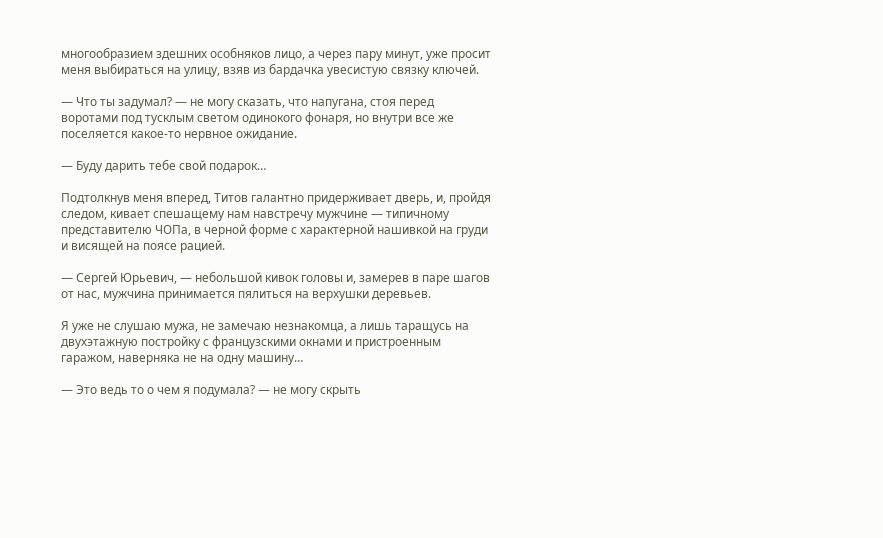многообразием здешних особняков лицо, а через пару минут, уже просит меня выбираться на улицу, взяв из бардачка увесистую связку ключей.

— Что ты задумал? — не могу сказать, что напугана, стоя перед воротами под тусклым светом одинокого фонаря, но внутри все же поселяется какое-то нервное ожидание.

— Буду дарить тебе свой подарок…

Подтолкнув меня вперед, Титов галантно придерживает дверь, и, пройдя следом, кивает спешащему нам навстречу мужчине — типичному представителю ЧОПа, в черной форме с характерной нашивкой на груди и висящей на поясе рацией.

— Сергей Юрьевич, — небольшой кивок головы и, замерев в паре шагов от нас, мужчина принимается пялиться на верхушки деревьев.

Я уже не слушаю мужа, не замечаю незнакомца, а лишь таращусь на двухэтажную постройку с французскими окнами и пристроенным гаражом, наверняка не на одну машину…

— Это ведь то о чем я подумала? — не могу скрыть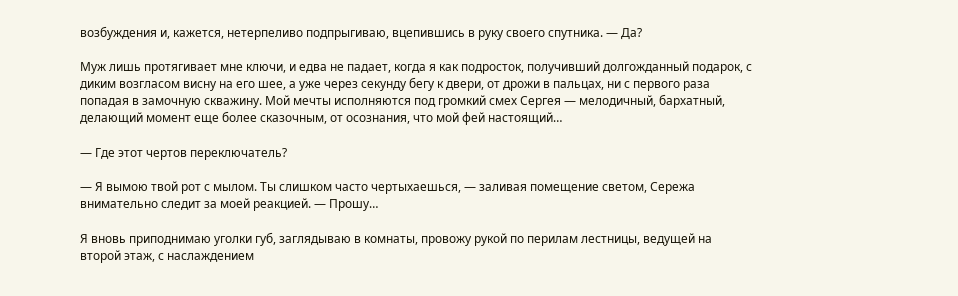возбуждения и, кажется, нетерпеливо подпрыгиваю, вцепившись в руку своего спутника. — Да?

Муж лишь протягивает мне ключи, и едва не падает, когда я как подросток, получивший долгожданный подарок, с диким возгласом висну на его шее, а уже через секунду бегу к двери, от дрожи в пальцах, ни с первого раза попадая в замочную скважину. Мой мечты исполняются под громкий смех Сергея — мелодичный, бархатный, делающий момент еще более сказочным, от осознания, что мой фей настоящий…

— Где этот чертов переключатель?

— Я вымою твой рот с мылом. Ты слишком часто чертыхаешься, — заливая помещение светом, Сережа внимательно следит за моей реакцией. — Прошу…

Я вновь приподнимаю уголки губ, заглядываю в комнаты, провожу рукой по перилам лестницы, ведущей на второй этаж, с наслаждением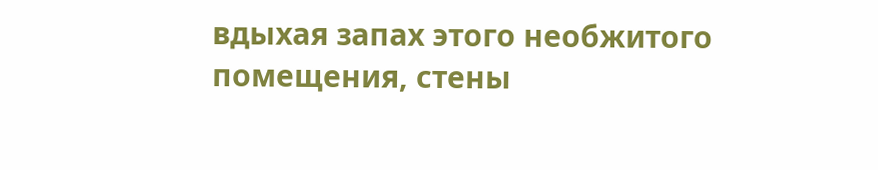вдыхая запах этого необжитого помещения, стены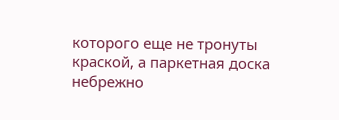которого еще не тронуты краской, а паркетная доска небрежно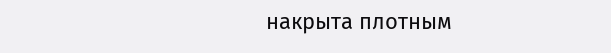накрыта плотным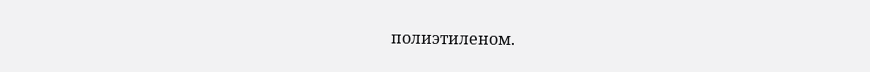полиэтиленом.